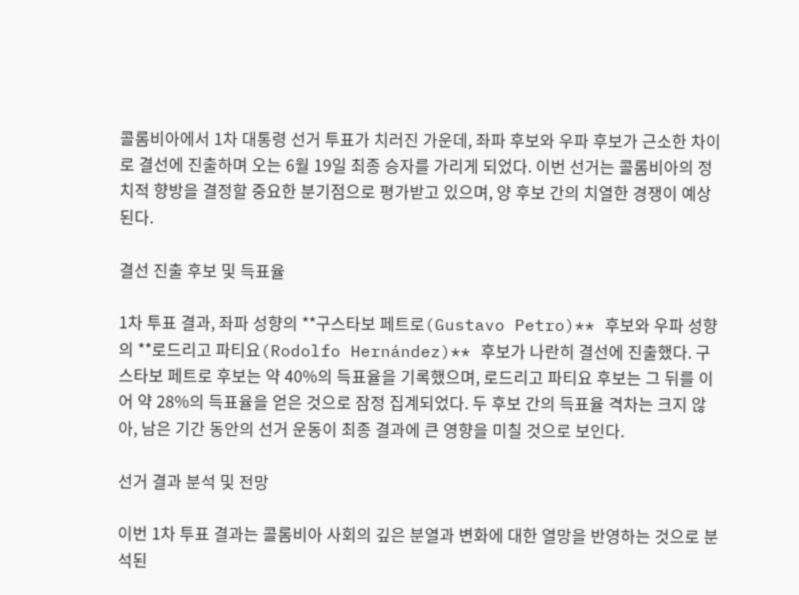콜롬비아에서 1차 대통령 선거 투표가 치러진 가운데, 좌파 후보와 우파 후보가 근소한 차이로 결선에 진출하며 오는 6월 19일 최종 승자를 가리게 되었다. 이번 선거는 콜롬비아의 정치적 향방을 결정할 중요한 분기점으로 평가받고 있으며, 양 후보 간의 치열한 경쟁이 예상된다.

결선 진출 후보 및 득표율

1차 투표 결과, 좌파 성향의 **구스타보 페트로(Gustavo Petro)** 후보와 우파 성향의 **로드리고 파티요(Rodolfo Hernández)** 후보가 나란히 결선에 진출했다. 구스타보 페트로 후보는 약 40%의 득표율을 기록했으며, 로드리고 파티요 후보는 그 뒤를 이어 약 28%의 득표율을 얻은 것으로 잠정 집계되었다. 두 후보 간의 득표율 격차는 크지 않아, 남은 기간 동안의 선거 운동이 최종 결과에 큰 영향을 미칠 것으로 보인다.

선거 결과 분석 및 전망

이번 1차 투표 결과는 콜롬비아 사회의 깊은 분열과 변화에 대한 열망을 반영하는 것으로 분석된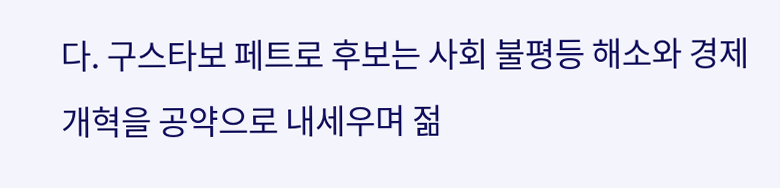다. 구스타보 페트로 후보는 사회 불평등 해소와 경제 개혁을 공약으로 내세우며 젊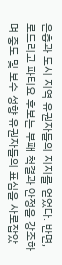은층과 도시 지역 유권자들의 지지를 얻었다. 반면, 로드리고 파티요 후보는 부패 척결과 안정을 강조하며 중도 및 보수 성향 유권자들의 표심을 사로잡았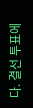다. 결선 투표에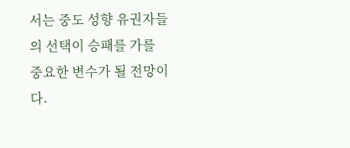서는 중도 성향 유권자들의 선택이 승패를 가를 중요한 변수가 될 전망이다.